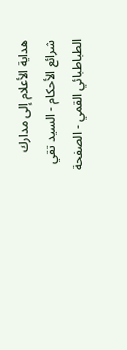هداية الأعلام إلى مدارك شرائع الأحكام - السيد تقي الطباطبائي القمي - الصفحة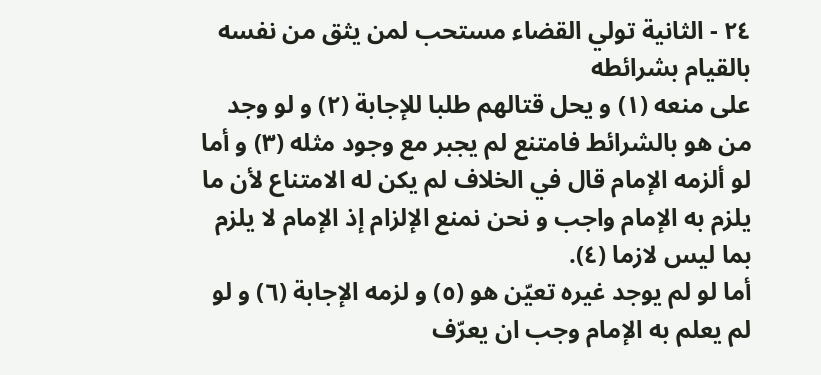٢٤ - الثانية تولي القضاء مستحب لمن يثق من نفسه بالقيام بشرائطه
على منعه (١) و يحل قتالهم طلبا للإجابة (٢) و لو وجد من هو بالشرائط فامتنع لم يجبر مع وجود مثله (٣) و أما لو ألزمه الإمام قال في الخلاف لم يكن له الامتناع لأن ما يلزم به الإمام واجب و نحن نمنع الإلزام إذ الإمام لا يلزم بما ليس لازما (٤).
أما لو لم يوجد غيره تعيّن هو (٥) و لزمه الإجابة (٦) و لو لم يعلم به الإمام وجب ان يعرّف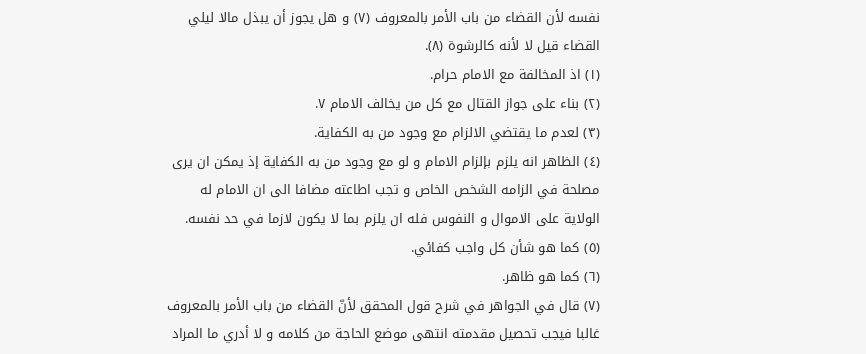نفسه لأن القضاء من باب الأمر بالمعروف (٧) و هل يجوز أن يبذل مالا ليلي القضاء قيل لا لأنه كالرشوة (٨).
(١) اذ المخالفة مع الامام حرام.
(٢) بناء على جواز القتال مع كل من يخالف الامام ٧.
(٣) لعدم ما يقتضي الالزام مع وجود من به الكفاية.
(٤) الظاهر انه يلزم بإلزام الامام و لو مع وجود من به الكفاية إذ يمكن ان يرى مصلحة في الزامه الشخص الخاص و تجب اطاعته مضافا الى ان الامام له الولاية على الاموال و النفوس فله ان يلزم بما لا يكون لازما في حد نفسه.
(٥) كما هو شأن كل واجب كفائي.
(٦) كما هو ظاهر.
(٧) قال في الجواهر في شرح قول المحقق لأنّ القضاء من باب الأمر بالمعروف غالبا فيجب تحصيل مقدمته انتهى موضع الحاجة من كلامه و لا أدري ما المراد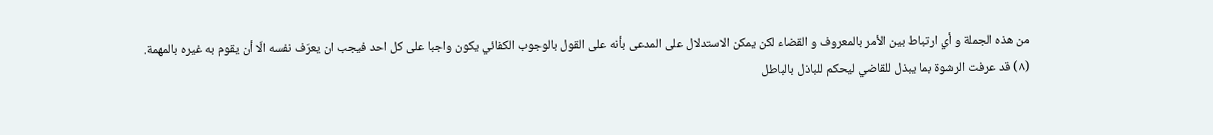من هذه الجملة و أي ارتباط بين الأمر بالمعروف و القضاء لكن يمكن الاستدلال على المدعى بأنه على القول بالوجوب الكفائي يكون واجبا على كل احد فيجب ان يعرّف نفسه الّا أن يقوم به غيره بالمهمة.
(٨) قد عرفت الرشوة بما يبذل للقاضي ليحكم للباذل بالباطل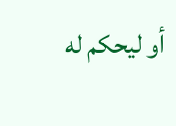أو ليحكم له